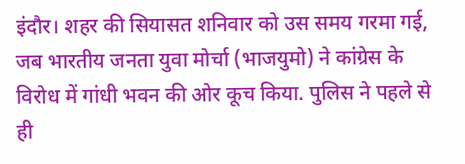इंदौर। शहर की सियासत शनिवार को उस समय गरमा गई, जब भारतीय जनता युवा मोर्चा (भाजयुमो) ने कांग्रेस के विरोध में गांधी भवन की ओर कूच किया. पुलिस ने पहले से ही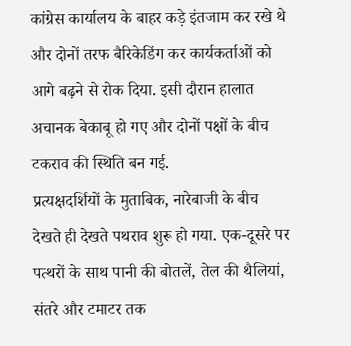कांग्रेस कार्यालय के बाहर कड़े इंतजाम कर रखे थे और दोनों तरफ बैरिकेडिंग कर कार्यकर्ताओं को आगे बढ़ने से रोक दिया. इसी दौरान हालात अचानक बेकाबू हो गए और दोनों पक्षों के बीच टकराव की स्थिति बन गई.
प्रत्यक्षदर्शियों के मुताबिक, नारेबाजी के बीच देखते ही देखते पथराव शुरू हो गया. एक-दूसरे पर पत्थरों के साथ पानी की बोतलें, तेल की थैलियां, संतरे और टमाटर तक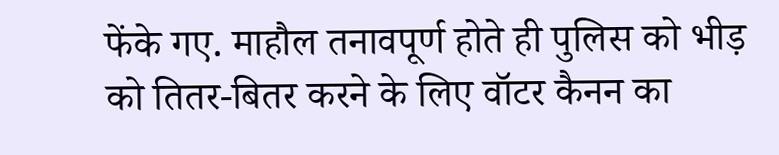फेंके गए. माहौल तनावपूर्ण होते ही पुलिस को भीड़ को तितर-बितर करने के लिए वॉटर कैनन का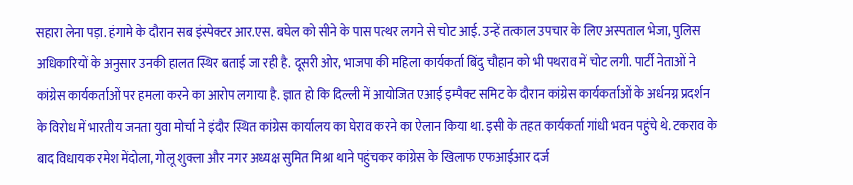सहारा लेना पड़ा. हंगामे के दौरान सब इंस्पेक्टर आर.एस. बघेल को सीने के पास पत्थर लगने से चोट आई. उन्हें तत्काल उपचार के लिए अस्पताल भेजा, पुलिस अधिकारियों के अनुसार उनकी हालत स्थिर बताई जा रही है. दूसरी ओर, भाजपा की महिला कार्यकर्ता बिंदु चौहान को भी पथराव में चोट लगी. पार्टी नेताओं ने कांग्रेस कार्यकर्ताओं पर हमला करने का आरोप लगाया है. ज्ञात हो कि दिल्ली में आयोजित एआई इम्पैक्ट समिट के दौरान कांग्रेस कार्यकर्ताओं के अर्धनग्न प्रदर्शन के विरोध में भारतीय जनता युवा मोर्चा ने इंदौर स्थित कांग्रेस कार्यालय का घेराव करने का ऐलान किया था. इसी के तहत कार्यकर्ता गांधी भवन पहुंचे थे. टकराव के बाद विधायक रमेश मेंदोला, गोलू शुक्ला और नगर अध्यक्ष सुमित मिश्रा थाने पहुंचकर कांग्रेस के खिलाफ एफआईआर दर्ज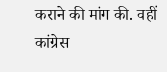कराने की मांग की. वहीं कांग्रेस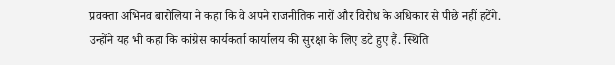प्रवक्ता अभिनव बारोलिया ने कहा कि वे अपने राजनीतिक नारों और विरोध के अधिकार से पीछे नहीं हटेंगे. उन्होंने यह भी कहा कि कांग्रेस कार्यकर्ता कार्यालय की सुरक्षा के लिए डटे हुए हैं. स्थिति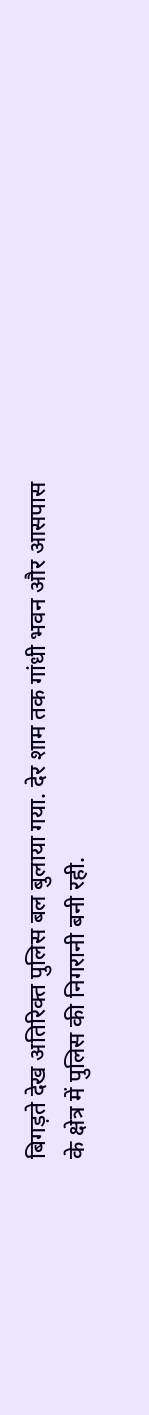बिगड़ते देख अतिरिक्त पुलिस बल बुलाया गया. देर शाम तक गांधी भवन और आसपास के क्षेत्र में पुलिस की निगरानी बनी रही.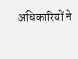अधिकारियों ने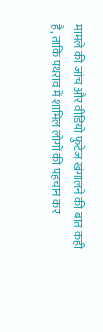मामले की जांच और वीडियो फुटेज खंगालने की बात कही है, ताकि पथराव में शामिल लोगों की पहचान कर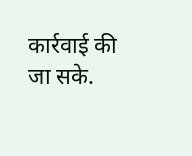कार्रवाई की जा सके.